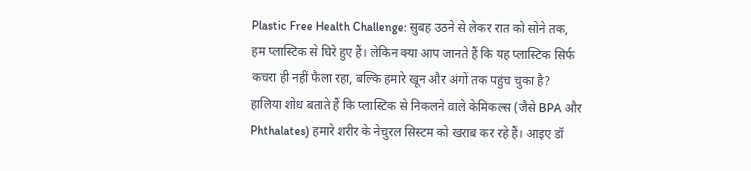Plastic Free Health Challenge: सुबह उठने से लेकर रात को सोने तक, हम प्लास्टिक से घिरे हुए हैं। लेकिन क्या आप जानते हैं कि यह प्लास्टिक सिर्फ कचरा ही नहीं फैला रहा, बल्कि हमारे खून और अंगों तक पहुंच चुका है? हालिया शोध बताते हैं कि प्लास्टिक से निकलने वाले केमिकल्स (जैसे BPA और Phthalates) हमारे शरीर के नेचुरल सिस्टम को खराब कर रहे हैं। आइए डॉ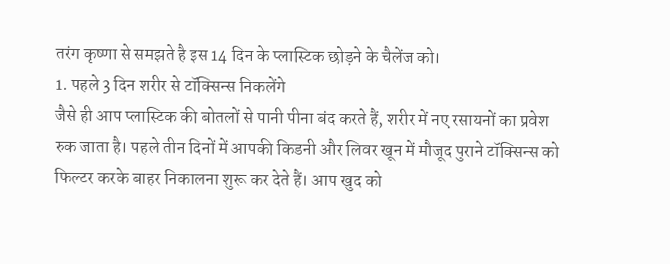तरंग कृष्णा से समझते है इस 14 दिन के प्लास्टिक छोड़ने के चैलेंज को।
1. पहले 3 दिन शरीर से टॉक्सिन्स निकलेंगे
जैसे ही आप प्लास्टिक की बोतलों से पानी पीना बंद करते हैं, शरीर में नए रसायनों का प्रवेश रुक जाता है। पहले तीन दिनों में आपकी किडनी और लिवर खून में मौजूद पुराने टॉक्सिन्स को फिल्टर करके बाहर निकालना शुरू कर देते हैं। आप खुद को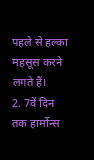पहले से हल्का महसूस करने लगते हैं।
2. 7वें दिन तक हार्मोन्स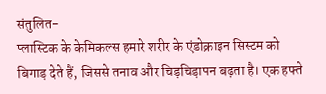संतुलित-
प्लास्टिक के केमिकल्स हमारे शरीर के एंडोक्राइन सिस्टम को बिगाड़ देते हैं, जिससे तनाव और चिड़चिड़ापन बढ़ता है। एक हफ्ते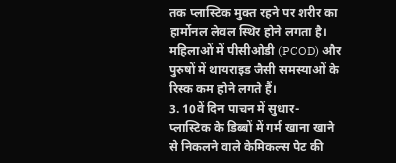तक प्लास्टिक मुक्त रहने पर शरीर का हार्मोनल लेवल स्थिर होने लगता है। महिलाओं में पीसीओडी (PCOD) और पुरुषों में थायराइड जैसी समस्याओं के रिस्क कम होने लगते हैं।
3. 10वें दिन पाचन में सुधार-
प्लास्टिक के डिब्बों में गर्म खाना खाने से निकलने वाले केमिकल्स पेट की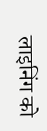लाइनिंग को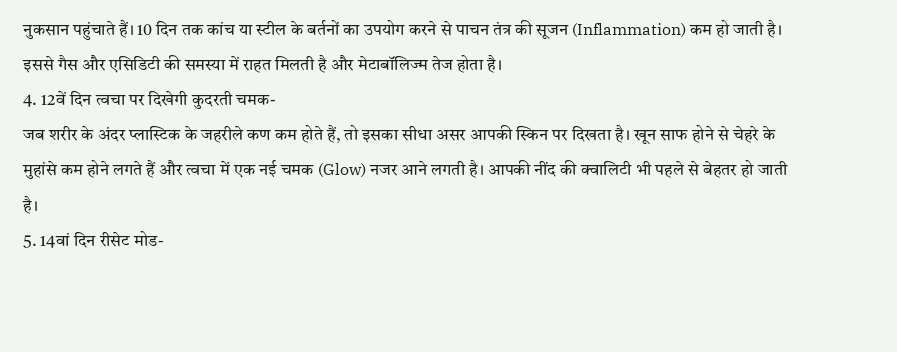नुकसान पहुंचाते हैं। 10 दिन तक कांच या स्टील के बर्तनों का उपयोग करने से पाचन तंत्र की सूजन (Inflammation) कम हो जाती है। इससे गैस और एसिडिटी की समस्या में राहत मिलती है और मेटाबॉलिज्म तेज होता है।
4. 12वें दिन त्वचा पर दिखेगी कुदरती चमक-
जब शरीर के अंदर प्लास्टिक के जहरीले कण कम होते हैं, तो इसका सीधा असर आपकी स्किन पर दिखता है। खून साफ होने से चेहरे के मुहांसे कम होने लगते हैं और त्वचा में एक नई चमक (Glow) नजर आने लगती है। आपकी नींद की क्वालिटी भी पहले से बेहतर हो जाती है।
5. 14वां दिन रीसेट मोड-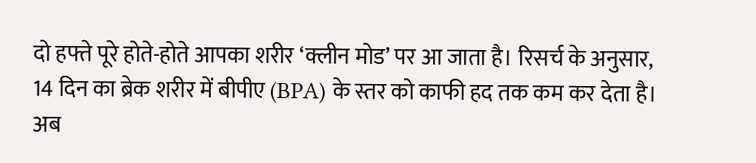दो हफ्ते पूरे होते-होते आपका शरीर ‘क्लीन मोड’ पर आ जाता है। रिसर्च के अनुसार, 14 दिन का ब्रेक शरीर में बीपीए (BPA) के स्तर को काफी हद तक कम कर देता है। अब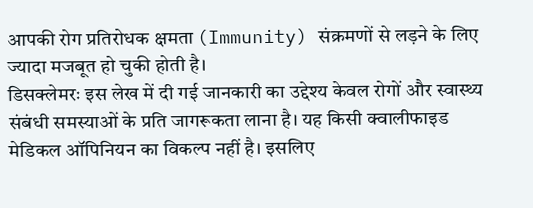आपकी रोग प्रतिरोधक क्षमता (Immunity) संक्रमणों से लड़ने के लिए ज्यादा मजबूत हो चुकी होती है।
डिसक्लेमरः इस लेख में दी गई जानकारी का उद्देश्य केवल रोगों और स्वास्थ्य संबंधी समस्याओं के प्रति जागरूकता लाना है। यह किसी क्वालीफाइड मेडिकल ऑपिनियन का विकल्प नहीं है। इसलिए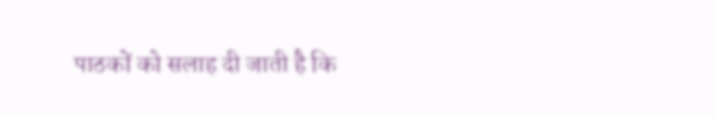पाठकों को सलाह दी जाती है कि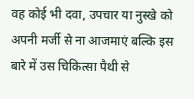वह कोई भी दवा, उपचार या नुस्खे को अपनी मर्जी से ना आजमाएं बल्कि इस बारे में उस चिकित्सा पैथी से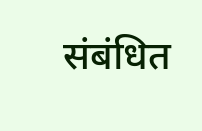संबंधित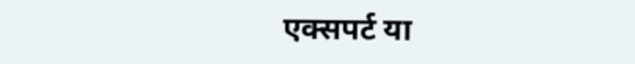एक्सपर्ट या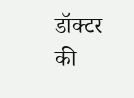डॉक्टर की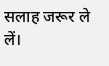सलाह जरूर ले लें।